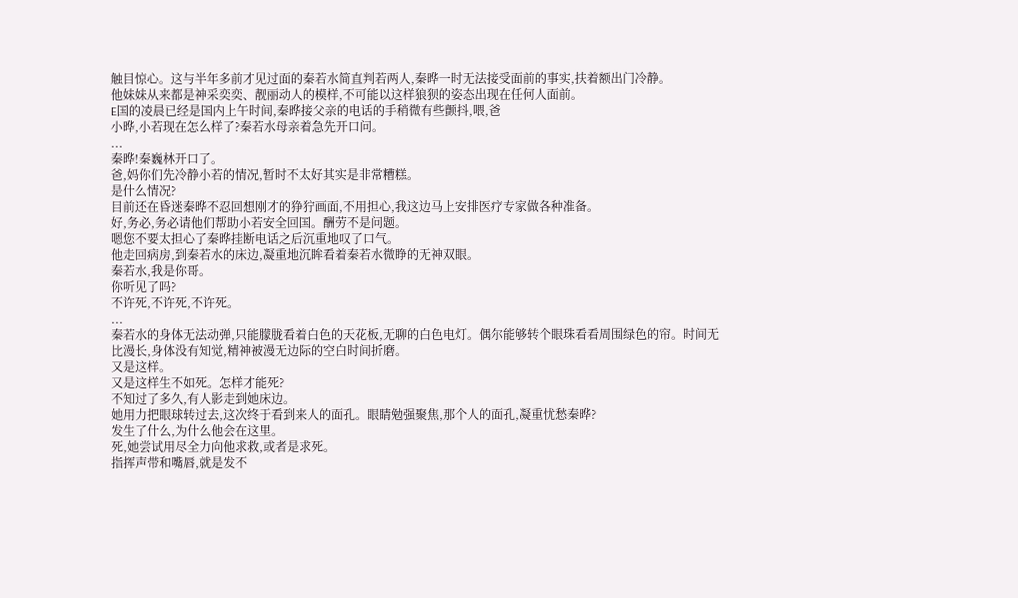触目惊心。这与半年多前才见过面的秦若水简直判若两人,秦晔一时无法接受面前的事实,扶着额出门冷静。
他妹妹从来都是神采奕奕、靓丽动人的模样,不可能以这样狼狈的姿态出现在任何人面前。
E国的凌晨已经是国内上午时间,秦晔接父亲的电话的手稍微有些颤抖,喂,爸
小晔,小若现在怎么样了?秦若水母亲着急先开口问。
...
秦晔!秦巍林开口了。
爸,妈你们先冷静小若的情况,暂时不太好其实是非常糟糕。
是什么情况?
目前还在昏迷秦晔不忍回想刚才的狰狞画面,不用担心,我这边马上安排医疗专家做各种准备。
好,务必,务必请他们帮助小若安全回国。酬劳不是问题。
嗯您不要太担心了秦晔挂断电话之后沉重地叹了口气。
他走回病房,到秦若水的床边,凝重地沉眸看着秦若水微睁的无神双眼。
秦若水,我是你哥。
你听见了吗?
不许死,不许死,不许死。
...
秦若水的身体无法动弹,只能朦胧看着白色的天花板,无聊的白色电灯。偶尔能够转个眼珠看看周围绿色的帘。时间无比漫长,身体没有知觉,精神被漫无边际的空白时间折磨。
又是这样。
又是这样生不如死。怎样才能死?
不知过了多久,有人影走到她床边。
她用力把眼球转过去,这次终于看到来人的面孔。眼睛勉强聚焦,那个人的面孔,凝重忧愁秦晔?
发生了什么,为什么他会在这里。
死,她尝试用尽全力向他求救,或者是求死。
指挥声带和嘴唇,就是发不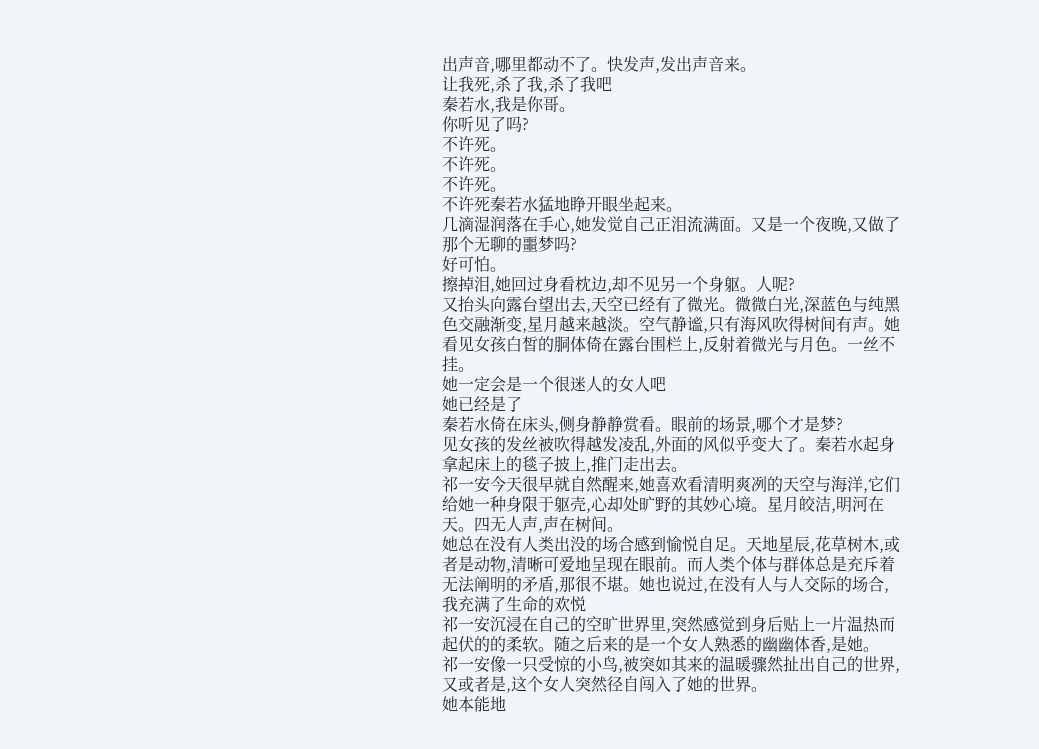出声音,哪里都动不了。快发声,发出声音来。
让我死,杀了我,杀了我吧
秦若水,我是你哥。
你听见了吗?
不许死。
不许死。
不许死。
不许死秦若水猛地睁开眼坐起来。
几滴湿润落在手心,她发觉自己正泪流满面。又是一个夜晚,又做了那个无聊的噩梦吗?
好可怕。
擦掉泪,她回过身看枕边,却不见另一个身躯。人呢?
又抬头向露台望出去,天空已经有了微光。微微白光,深蓝色与纯黑色交融渐变,星月越来越淡。空气静谧,只有海风吹得树间有声。她看见女孩白皙的胴体倚在露台围栏上,反射着微光与月色。一丝不挂。
她一定会是一个很迷人的女人吧
她已经是了
秦若水倚在床头,侧身静静赏看。眼前的场景,哪个才是梦?
见女孩的发丝被吹得越发凌乱,外面的风似乎变大了。秦若水起身拿起床上的毯子披上,推门走出去。
祁一安今天很早就自然醒来,她喜欢看清明爽冽的天空与海洋,它们给她一种身限于躯壳,心却处旷野的其妙心境。星月皎洁,明河在天。四无人声,声在树间。
她总在没有人类出没的场合感到愉悦自足。天地星辰,花草树木,或者是动物,清晰可爱地呈现在眼前。而人类个体与群体总是充斥着无法阐明的矛盾,那很不堪。她也说过,在没有人与人交际的场合,我充满了生命的欢悦
祁一安沉浸在自己的空旷世界里,突然感觉到身后贴上一片温热而起伏的的柔软。随之后来的是一个女人熟悉的幽幽体香,是她。
祁一安像一只受惊的小鸟,被突如其来的温暖骤然扯出自己的世界,又或者是,这个女人突然径自闯入了她的世界。
她本能地